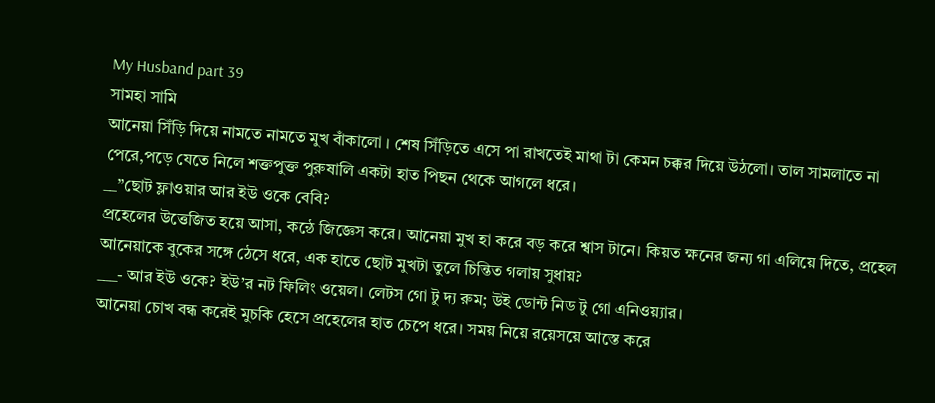My Husband part 39
সামহা সামি
আনেয়া সিঁড়ি দিয়ে নামতে নামতে মুখ বাঁকালো । শেষ সিঁড়িতে এসে পা রাখতেই মাথা টা কেমন চক্কর দিয়ে উঠলো। তাল সামলাতে না পেরে,পড়ে যেতে নিলে শক্তপুক্ত পুরুষালি একটা হাত পিছন থেকে আগলে ধরে।
__”ছোট ফ্লাওয়ার আর ইউ ওকে বেবি?
প্রহেলের উত্তেজিত হয়ে আসা, কন্ঠে জিজ্ঞেস করে। আনেয়া মুখ হা করে বড় করে শ্বাস টানে। কিয়ত ক্ষনের জন্য গা এলিয়ে দিতে, প্রহেল আনেয়াকে বুকের সঙ্গে ঠেসে ধরে, এক হাতে ছোট মুখটা তুলে চিন্তিত গলায় সুধায়?
___- আর ইউ ওকে? ইউ’র নট ফিলিং ওয়েল। লেটস গো টু দ্য রুম; উই ডোন্ট নিড টু গো এনিওয়্যার।
আনেয়া চোখ বন্ধ করেই মুচকি হেসে প্রহেলের হাত চেপে ধরে। সময় নিয়ে রয়েসয়ে আস্তে করে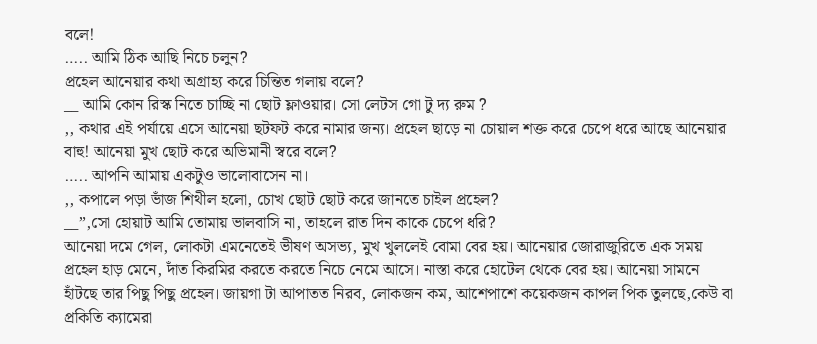বলে!
….. আমি ঠিক আছি নিচে চলুন?
প্রহেল আনেয়ার কথা অগ্রাহ্য করে চিন্তিত গলায় বলে?
__ আমি কোন রিস্ক নিতে চাচ্ছি না ছোট ফ্লাওয়ার। সো লেটস গো টু দ্য রুম ?
,, কথার এই পর্যায়ে এসে আনেয়া ছটফট করে নামার জন্য। প্রহেল ছাড়ে না চোয়াল শক্ত করে চেপে ধরে আছে আনেয়ার বাহু! আনেয়া মুখ ছোট করে অভিমানী স্বরে বলে?
….. আপনি আমায় একটুও ভালোবাসেন না।
,, কপালে পড়া ভাঁজ শিথীল হলো, চোখ ছোট ছোট করে জানতে চাইল প্রহেল?
__”,সো হোয়াট আমি তোমায় ভালবাসি না, তাহলে রাত দিন কাকে চেপে ধরি?
আনেয়া দমে গেল, লোকটা এমনেতেই ভীষণ অসভ্য, মুখ খুললেই বোমা বের হয়। আনেয়ার জোরাজুরিতে এক সময় প্রহেল হাড় মেনে, দাঁত কিরমির করতে করতে নিচে নেমে আসে। নাস্তা করে হোটেল থেকে বের হয়। আনেয়া সামনে হাঁটছে তার পিছু পিছু প্রহেল। জায়গা টা আপাতত নিরব, লোকজন কম, আশেপাশে কয়েকজন কাপল পিক তুলছে,কেউ বা প্রকিতি ক্যামেরা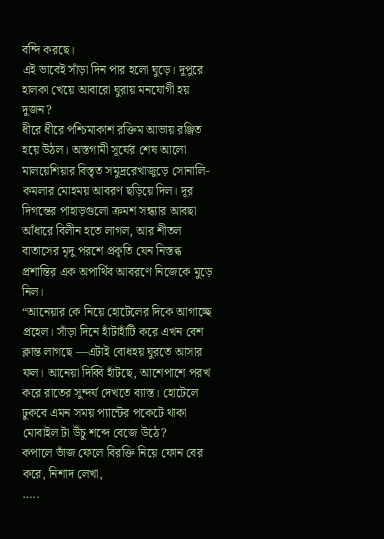বন্দি করছে।
এই ভাবেই সাঁড়া দিন পার হলো ঘুড়ে। দুপুরে হালকা খেয়ে আবারো ঘুরায় মনযোগী হয় দুজন?
ধীরে ধীরে পশ্চিমাকাশ রক্তিম আভায় রঞ্জিত হয়ে উঠল। অস্তগামী সূর্যের শেষ আলো মালয়েশিয়ার বিস্তৃত সমুদ্ররেখাজুড়ে সোনালি-কমলার মোহময় আবরণ ছড়িয়ে দিল। দূর দিগন্তের পাহাড়গুলো ক্রমশ সন্ধ্যার আবছা আঁধারে বিলীন হতে লাগল, আর শীতল বাতাসের মৃদু পরশে প্রকৃতি যেন নিস্তব্ধ প্রশান্তির এক অপার্থিব আবরণে নিজেকে মুড়ে নিল।
“আনেয়ার কে নিয়ে হোটেলের দিকে আগাচ্ছে প্রহেল। সাঁড়া দিনে হাঁটাহাঁটি করে এখন বেশ ক্লান্ত লাগছে —এটাই বোধহয় ঘুরতে আসার ফল। আনেয়া দিব্বি হাঁটছে, আশেপাশে পরখ করে রাতের সুন্দর্য দেখতে ব্যাস্ত। হোটেলে ঢুকবে এমন সময় প্যান্টের পকেটে থাকা মোবাইল টা উঁচু শব্দে বেজে উঠে?
কপালে ভাঁজ ফেলে বিরক্তি নিয়ে ফোন বের করে, নিশাদ লেখা,
…..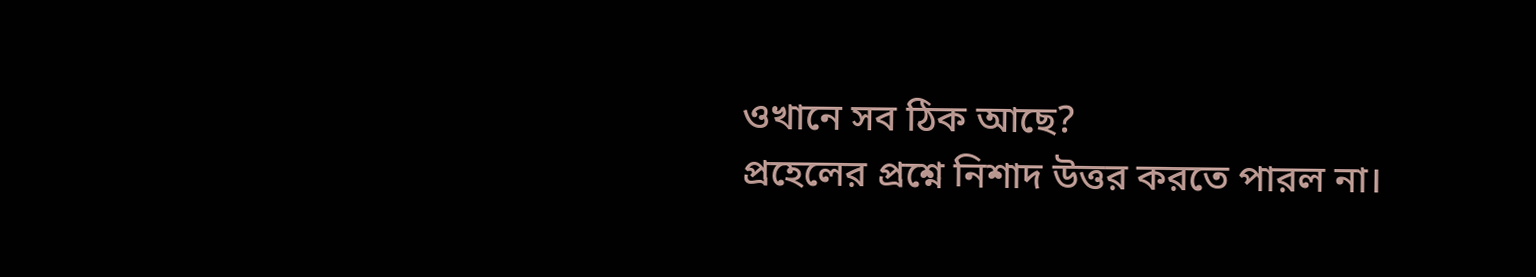ওখানে সব ঠিক আছে?
প্রহেলের প্রশ্নে নিশাদ উত্তর করতে পারল না।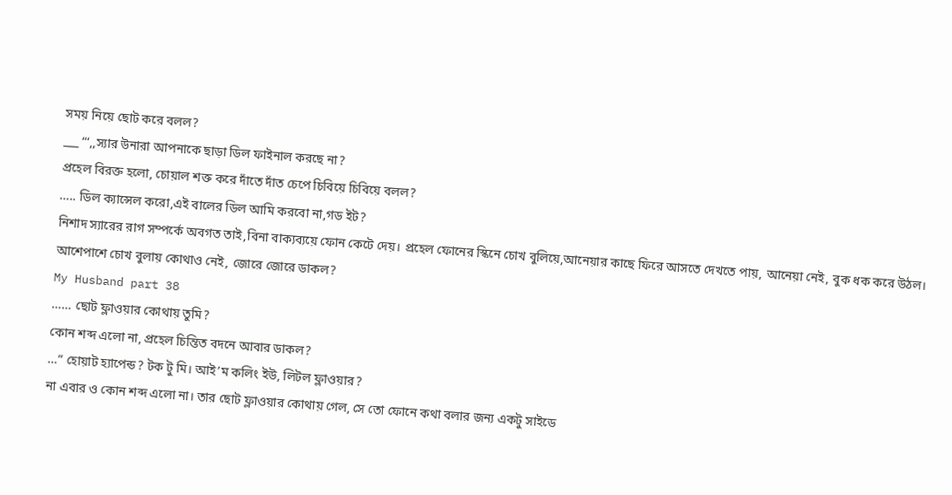সময় নিয়ে ছোট করে বলল?
___ “‘,,স্যার উনারা আপনাকে ছাড়া ডিল ফাইনাল করছে না?
প্রহেল বিরক্ত হলো, চোয়াল শক্ত করে দাঁতে দাঁত চেপে চিবিয়ে চিবিয়ে বলল?
….. ডিল ক্যান্সেল করো,এই বালের ডিল আমি করবো না,গড ইট?
নিশাদ স্যারের রাগ সম্পর্কে অবগত তাই,বিনা বাক্যব্যয়ে ফোন কেটে দেয়। প্রহেল ফোনের স্কিনে চোখ বুলিয়ে,আনেয়ার কাছে ফিরে আসতে দেখতে পায়, আনেয়া নেই, বুক ধক করে উঠল। আশেপাশে চোখ বুলায় কোথাও নেই, জোরে জোরে ডাকল?
My Husband part 38
…… ছোট ফ্লাওয়ার কোথায় তুমি?
কোন শব্দ এলো না, প্রহেল চিন্তিত বদনে আবার ডাকল?
…” হোয়াট হ্যাপেন্ড? টক টু মি। আই’ম কলিং ইউ, লিটল ফ্লাওয়ার?
না এবার ও কোন শব্দ এলো না। তার ছোট ফ্লাওয়ার কোথায় গেল, সে তো ফোনে কথা বলার জন্য একটু সাইডে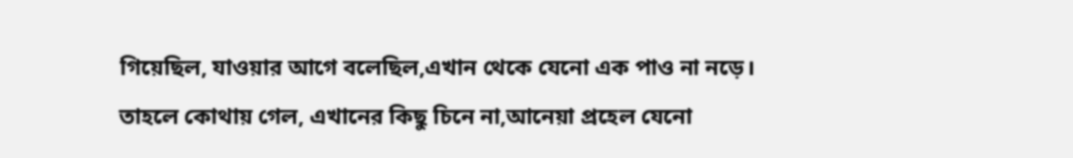গিয়েছিল, যাওয়ার আগে বলেছিল,এখান থেকে যেনো এক পাও না নড়ে। তাহলে কোথায় গেল, এখানের কিছু চিনে না,আনেয়া প্রহেল যেনো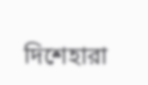দিশেহারা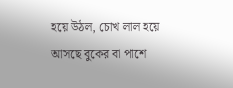হয়ে উঠল, চোখ লাল হয়ে আসছে বুকের বা পাশে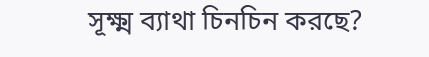সূক্ষ্ম ব্যাথা চিনচিন করছে?